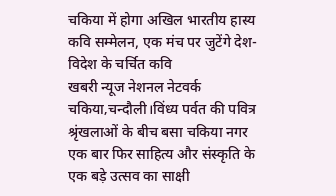चकिया में होगा अखिल भारतीय हास्य कवि सम्मेलन, एक मंच पर जुटेंगे देश-विदेश के चर्चित कवि
खबरी न्यूज नेशनल नेटवर्क चकिया‚चन्दौली।विंध्य पर्वत की पवित्र श्रृंखलाओं के बीच बसा चकिया नगर एक बार फिर साहित्य और संस्कृति के एक बड़े उत्सव का साक्षी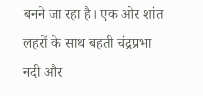बनने जा रहा है। एक ओर शांत लहरों के साथ बहती चंद्रप्रभा नदी और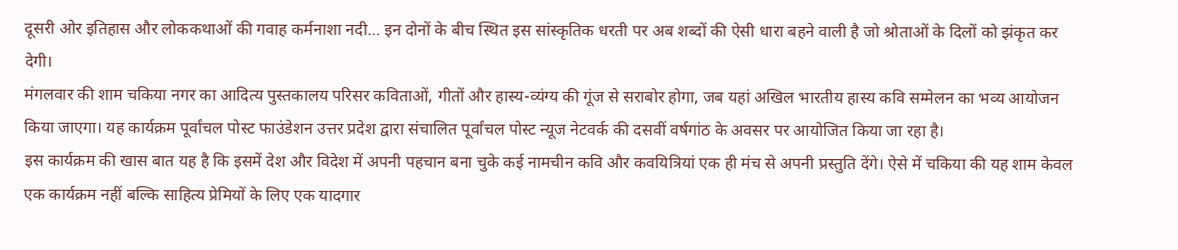दूसरी ओर इतिहास और लोककथाओं की गवाह कर्मनाशा नदी… इन दोनों के बीच स्थित इस सांस्कृतिक धरती पर अब शब्दों की ऐसी धारा बहने वाली है जो श्रोताओं के दिलों को झंकृत कर देगी।
मंगलवार की शाम चकिया नगर का आदित्य पुस्तकालय परिसर कविताओं, गीतों और हास्य-व्यंग्य की गूंज से सराबोर होगा, जब यहां अखिल भारतीय हास्य कवि सम्मेलन का भव्य आयोजन किया जाएगा। यह कार्यक्रम पूर्वांचल पोस्ट फाउंडेशन उत्तर प्रदेश द्वारा संचालित पूर्वांचल पोस्ट न्यूज नेटवर्क की दसवीं वर्षगांठ के अवसर पर आयोजित किया जा रहा है।
इस कार्यक्रम की खास बात यह है कि इसमें देश और विदेश में अपनी पहचान बना चुके कई नामचीन कवि और कवयित्रियां एक ही मंच से अपनी प्रस्तुति देंगे। ऐसे में चकिया की यह शाम केवल एक कार्यक्रम नहीं बल्कि साहित्य प्रेमियों के लिए एक यादगार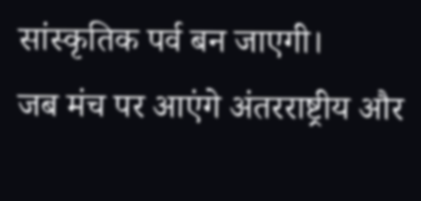सांस्कृतिक पर्व बन जाएगी।
जब मंच पर आएंगे अंतरराष्ट्रीय और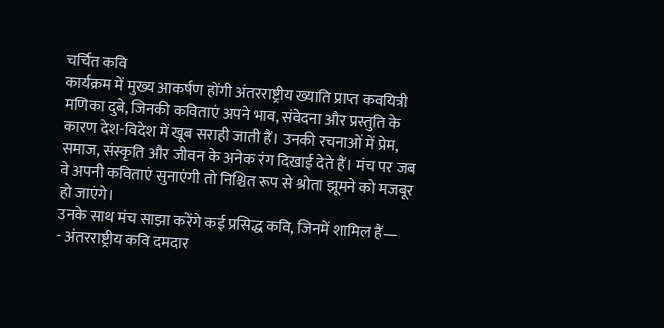चर्चित कवि
कार्यक्रम में मुख्य आकर्षण होंगी अंतरराष्ट्रीय ख्याति प्राप्त कवयित्री मणिका दुबे, जिनकी कविताएं अपने भाव, संवेदना और प्रस्तुति के कारण देश-विदेश में खूब सराही जाती हैं। उनकी रचनाओं में प्रेम, समाज, संस्कृति और जीवन के अनेक रंग दिखाई देते हैं। मंच पर जब वे अपनी कविताएं सुनाएंगी तो निश्चित रूप से श्रोता झूमने को मजबूर हो जाएंगे।
उनके साथ मंच साझा करेंगे कई प्रसिद्ध कवि, जिनमें शामिल हैं—
- अंतरराष्ट्रीय कवि दमदार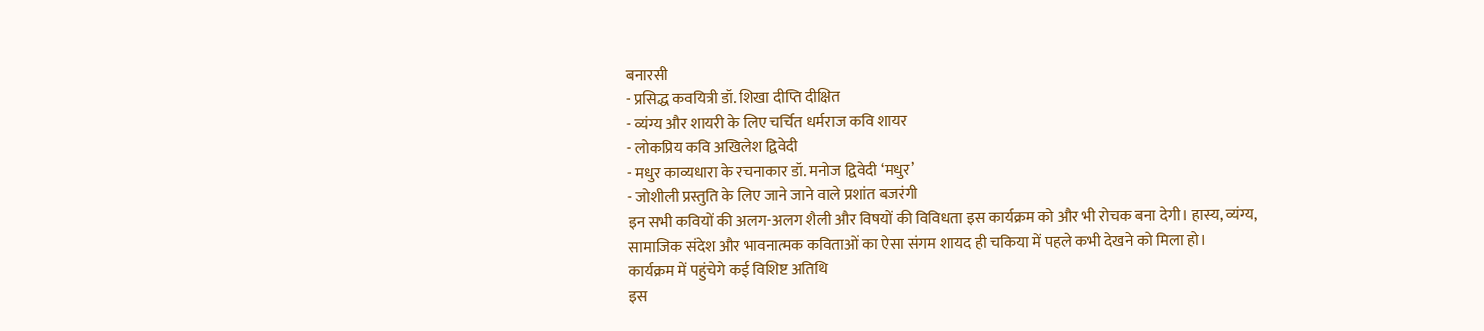बनारसी
- प्रसिद्ध कवयित्री डॉ. शिखा दीप्ति दीक्षित
- व्यंग्य और शायरी के लिए चर्चित धर्मराज कवि शायर
- लोकप्रिय कवि अखिलेश द्विवेदी
- मधुर काव्यधारा के रचनाकार डॉ. मनोज द्विवेदी ‘मधुर’
- जोशीली प्रस्तुति के लिए जाने जाने वाले प्रशांत बजरंगी
इन सभी कवियों की अलग-अलग शैली और विषयों की विविधता इस कार्यक्रम को और भी रोचक बना देगी। हास्य, व्यंग्य, सामाजिक संदेश और भावनात्मक कविताओं का ऐसा संगम शायद ही चकिया में पहले कभी देखने को मिला हो।
कार्यक्रम में पहुंचेगे कई विशिष्ट अतिथि
इस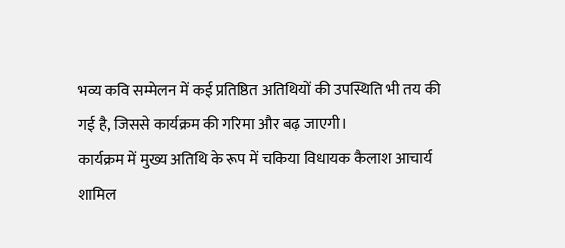भव्य कवि सम्मेलन में कई प्रतिष्ठित अतिथियों की उपस्थिति भी तय की गई है, जिससे कार्यक्रम की गरिमा और बढ़ जाएगी।
कार्यक्रम में मुख्य अतिथि के रूप में चकिया विधायक कैलाश आचार्य शामिल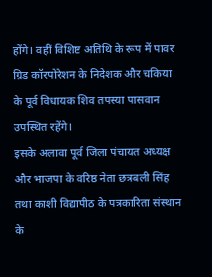होंगे। वहीं विशिष्ट अतिथि के रूप में पावर ग्रिड कॉरपोरेशन के निदेशक और चकिया के पूर्व विधायक शिव तपस्या पासवान उपस्थित रहेंगे।
इसके अलावा पूर्व जिला पंचायत अध्यक्ष और भाजपा के वरिष्ठ नेता छत्रबली सिंह तथा काशी विद्यापीठ के पत्रकारिता संस्थान के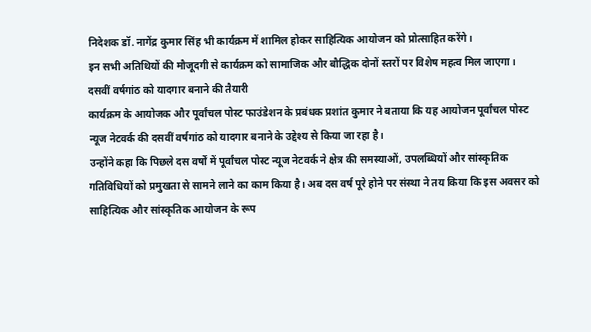निदेशक डॉ. नागेंद्र कुमार सिंह भी कार्यक्रम में शामिल होकर साहित्यिक आयोजन को प्रोत्साहित करेंगे।
इन सभी अतिथियों की मौजूदगी से कार्यक्रम को सामाजिक और बौद्धिक दोनों स्तरों पर विशेष महत्व मिल जाएगा।
दसवीं वर्षगांठ को यादगार बनाने की तैयारी
कार्यक्रम के आयोजक और पूर्वांचल पोस्ट फाउंडेशन के प्रबंधक प्रशांत कुमार ने बताया कि यह आयोजन पूर्वांचल पोस्ट न्यूज नेटवर्क की दसवीं वर्षगांठ को यादगार बनाने के उद्देश्य से किया जा रहा है।
उन्होंने कहा कि पिछले दस वर्षों में पूर्वांचल पोस्ट न्यूज नेटवर्क ने क्षेत्र की समस्याओं, उपलब्धियों और सांस्कृतिक गतिविधियों को प्रमुखता से सामने लाने का काम किया है। अब दस वर्ष पूरे होने पर संस्था ने तय किया कि इस अवसर को साहित्यिक और सांस्कृतिक आयोजन के रूप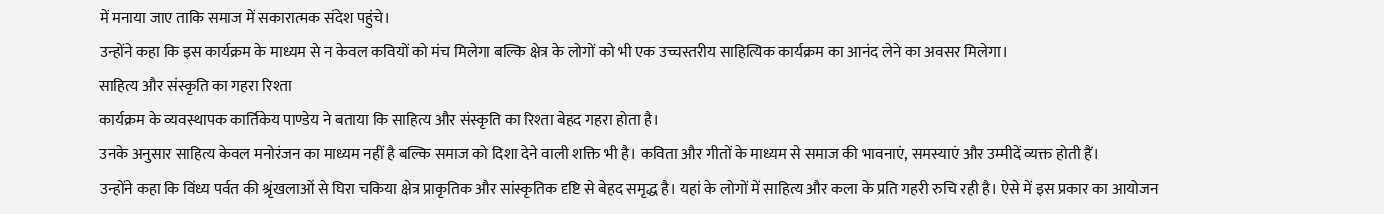में मनाया जाए ताकि समाज में सकारात्मक संदेश पहुंचे।
उन्होंने कहा कि इस कार्यक्रम के माध्यम से न केवल कवियों को मंच मिलेगा बल्कि क्षेत्र के लोगों को भी एक उच्चस्तरीय साहित्यिक कार्यक्रम का आनंद लेने का अवसर मिलेगा।
साहित्य और संस्कृति का गहरा रिश्ता
कार्यक्रम के व्यवस्थापक कार्तिकेय पाण्डेय ने बताया कि साहित्य और संस्कृति का रिश्ता बेहद गहरा होता है।
उनके अनुसार साहित्य केवल मनोरंजन का माध्यम नहीं है बल्कि समाज को दिशा देने वाली शक्ति भी है। कविता और गीतों के माध्यम से समाज की भावनाएं, समस्याएं और उम्मीदें व्यक्त होती हैं।
उन्होंने कहा कि विंध्य पर्वत की श्रृंखलाओं से घिरा चकिया क्षेत्र प्राकृतिक और सांस्कृतिक दृष्टि से बेहद समृद्ध है। यहां के लोगों में साहित्य और कला के प्रति गहरी रुचि रही है। ऐसे में इस प्रकार का आयोजन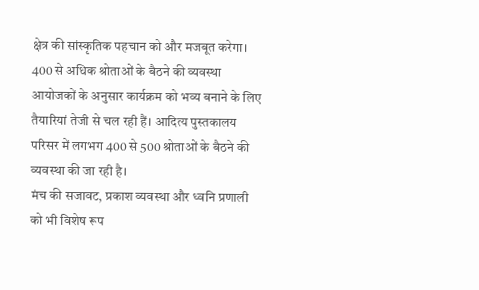क्षेत्र की सांस्कृतिक पहचान को और मजबूत करेगा।
400 से अधिक श्रोताओं के बैठने की व्यवस्था
आयोजकों के अनुसार कार्यक्रम को भव्य बनाने के लिए तैयारियां तेजी से चल रही हैं। आदित्य पुस्तकालय परिसर में लगभग 400 से 500 श्रोताओं के बैठने की व्यवस्था की जा रही है।
मंच की सजावट, प्रकाश व्यवस्था और ध्वनि प्रणाली को भी विशेष रूप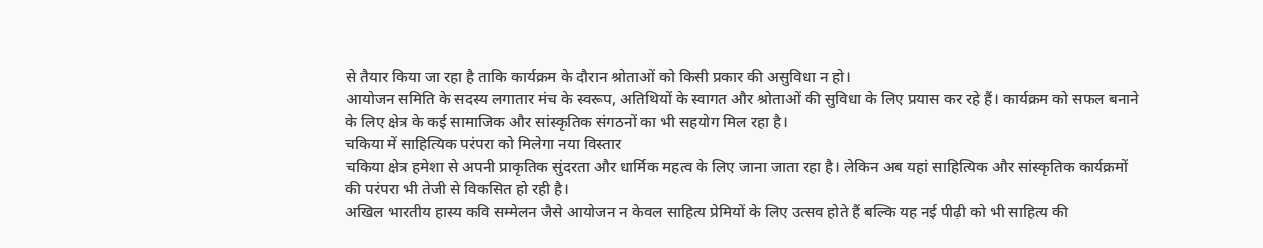से तैयार किया जा रहा है ताकि कार्यक्रम के दौरान श्रोताओं को किसी प्रकार की असुविधा न हो।
आयोजन समिति के सदस्य लगातार मंच के स्वरूप, अतिथियों के स्वागत और श्रोताओं की सुविधा के लिए प्रयास कर रहे हैं। कार्यक्रम को सफल बनाने के लिए क्षेत्र के कई सामाजिक और सांस्कृतिक संगठनों का भी सहयोग मिल रहा है।
चकिया में साहित्यिक परंपरा को मिलेगा नया विस्तार
चकिया क्षेत्र हमेशा से अपनी प्राकृतिक सुंदरता और धार्मिक महत्व के लिए जाना जाता रहा है। लेकिन अब यहां साहित्यिक और सांस्कृतिक कार्यक्रमों की परंपरा भी तेजी से विकसित हो रही है।
अखिल भारतीय हास्य कवि सम्मेलन जैसे आयोजन न केवल साहित्य प्रेमियों के लिए उत्सव होते हैं बल्कि यह नई पीढ़ी को भी साहित्य की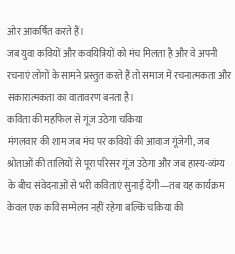ओर आकर्षित करते हैं।
जब युवा कवियों और कवयित्रियों को मंच मिलता है और वे अपनी रचनाएं लोगों के सामने प्रस्तुत करते हैं तो समाज में रचनात्मकता और सकारात्मकता का वातावरण बनता है।
कविता की महफिल से गूंज उठेगा चकिया
मंगलवार की शाम जब मंच पर कवियों की आवाज गूंजेगी, जब श्रोताओं की तालियों से पूरा परिसर गूंज उठेगा और जब हास्य-व्यंग्य के बीच संवेदनाओं से भरी कविताएं सुनाई देंगी—तब यह कार्यक्रम केवल एक कवि सम्मेलन नहीं रहेगा बल्कि चकिया की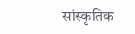सांस्कृतिक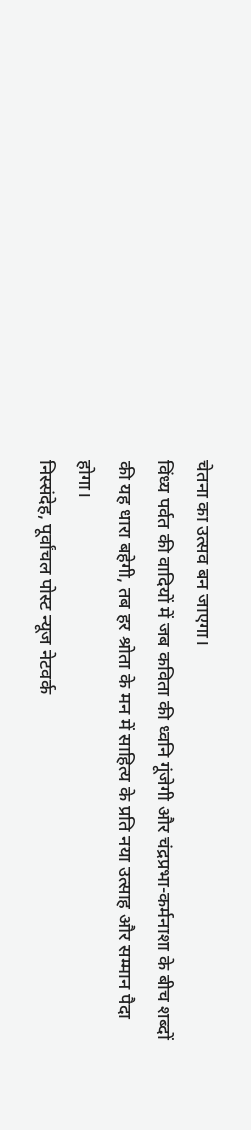चेतना का उत्सव बन जाएगा।
विंध्य पर्वत की वादियों में जब कविता की ध्वनि गूंजेगी और चंद्रप्रभा-कर्मनाशा के बीच शब्दों की यह धारा बहेगी, तब हर श्रोता के मन में साहित्य के प्रति नया उत्साह और सम्मान पैदा होगा।
निस्संदेह, पूर्वांचल पोस्ट न्यूज नेटवर्क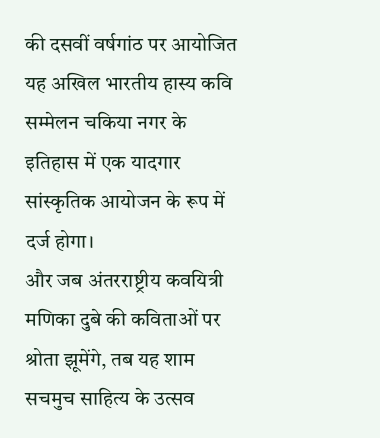की दसवीं वर्षगांठ पर आयोजित यह अखिल भारतीय हास्य कवि सम्मेलन चकिया नगर के इतिहास में एक यादगार सांस्कृतिक आयोजन के रूप में दर्ज होगा।
और जब अंतरराष्ट्रीय कवयित्री मणिका दुबे की कविताओं पर श्रोता झूमेंगे, तब यह शाम सचमुच साहित्य के उत्सव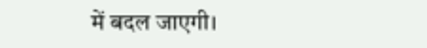में बदल जाएगी।